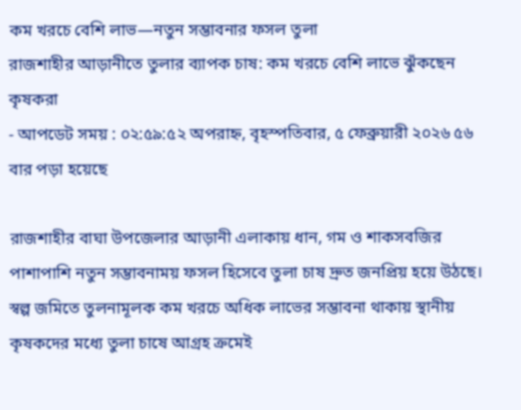কম খরচে বেশি লাভ—নতুন সম্ভাবনার ফসল তুলা
রাজশাহীর আড়ানীতে তুলার ব্যাপক চাষ: কম খরচে বেশি লাভে ঝুঁকছেন কৃষকরা
- আপডেট সময় : ০২:৫৯:৫২ অপরাহ্ন, বৃহস্পতিবার, ৫ ফেব্রুয়ারী ২০২৬ ৫৬ বার পড়া হয়েছে

রাজশাহীর বাঘা উপজেলার আড়ানী এলাকায় ধান, গম ও শাকসবজির পাশাপাশি নতুন সম্ভাবনাময় ফসল হিসেবে তুলা চাষ দ্রুত জনপ্রিয় হয়ে উঠছে। স্বল্প জমিতে তুলনামূলক কম খরচে অধিক লাভের সম্ভাবনা থাকায় স্থানীয় কৃষকদের মধ্যে তুলা চাষে আগ্রহ ক্রমেই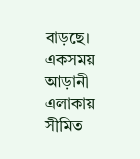বাড়ছে।
একসময় আড়ানী এলাকায় সীমিত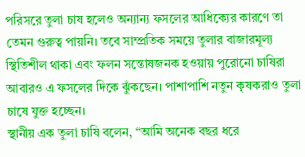পরিসরে তুলা চাষ হলেও অন্যান্য ফসলের আধিক্যের কারণে তা তেমন গুরুত্ব পায়নি। তবে সাম্প্রতিক সময়ে তুলার বাজারমূল্য স্থিতিশীল থাকা এবং ফলন সন্তোষজনক হওয়ায় পুরোনো চাষিরা আবারও এ ফসলের দিকে ঝুঁকছেন। পাশাপাশি নতুন কৃষকরাও তুলা চাষে যুক্ত হচ্ছেন।
স্থানীয় এক তুলা চাষি বলেন, “আমি অনেক বছর ধরে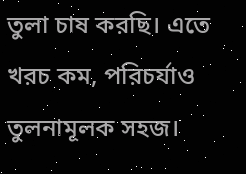তুলা চাষ করছি। এতে খরচ কম, পরিচর্যাও তুলনামূলক সহজ।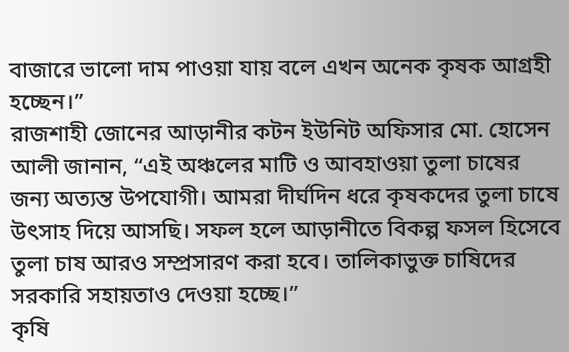বাজারে ভালো দাম পাওয়া যায় বলে এখন অনেক কৃষক আগ্রহী হচ্ছেন।”
রাজশাহী জোনের আড়ানীর কটন ইউনিট অফিসার মো. হোসেন আলী জানান, “এই অঞ্চলের মাটি ও আবহাওয়া তুলা চাষের জন্য অত্যন্ত উপযোগী। আমরা দীর্ঘদিন ধরে কৃষকদের তুলা চাষে উৎসাহ দিয়ে আসছি। সফল হলে আড়ানীতে বিকল্প ফসল হিসেবে তুলা চাষ আরও সম্প্রসারণ করা হবে। তালিকাভুক্ত চাষিদের সরকারি সহায়তাও দেওয়া হচ্ছে।”
কৃষি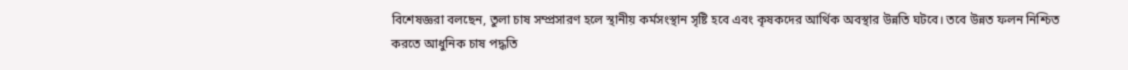বিশেষজ্ঞরা বলছেন, তুলা চাষ সম্প্রসারণ হলে স্থানীয় কর্মসংস্থান সৃষ্টি হবে এবং কৃষকদের আর্থিক অবস্থার উন্নতি ঘটবে। তবে উন্নত ফলন নিশ্চিত করতে আধুনিক চাষ পদ্ধতি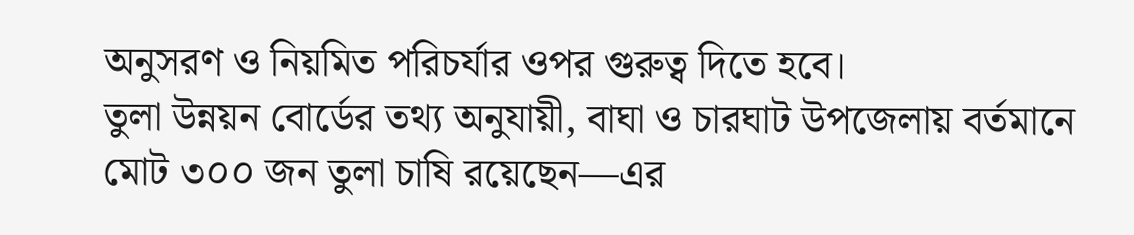অনুসরণ ও নিয়মিত পরিচর্যার ওপর গুরুত্ব দিতে হবে।
তুলা উন্নয়ন বোর্ডের তথ্য অনুযায়ী, বাঘা ও চারঘাট উপজেলায় বর্তমানে মোট ৩০০ জন তুলা চাষি রয়েছেন—এর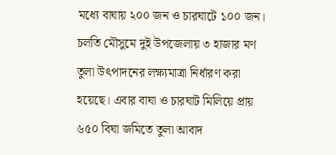মধ্যে বাঘায় ২০০ জন ও চারঘাটে ১০০ জন। চলতি মৌসুমে দুই উপজেলায় ৩ হাজার মণ তুলা উৎপাদনের লক্ষ্যমাত্রা নির্ধারণ করা হয়েছে। এবার বাঘা ও চারঘাট মিলিয়ে প্রায় ৬৫০ বিঘা জমিতে তুলা আবাদ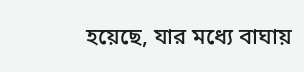হয়েছে, যার মধ্যে বাঘায়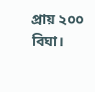প্রায় ২০০ বিঘা।